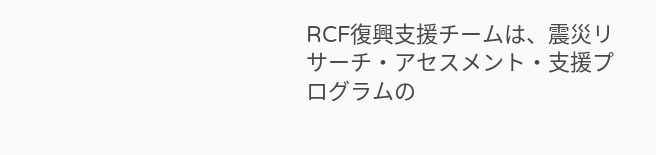RCF復興支援チームは、震災リサーチ・アセスメント・支援プログラムの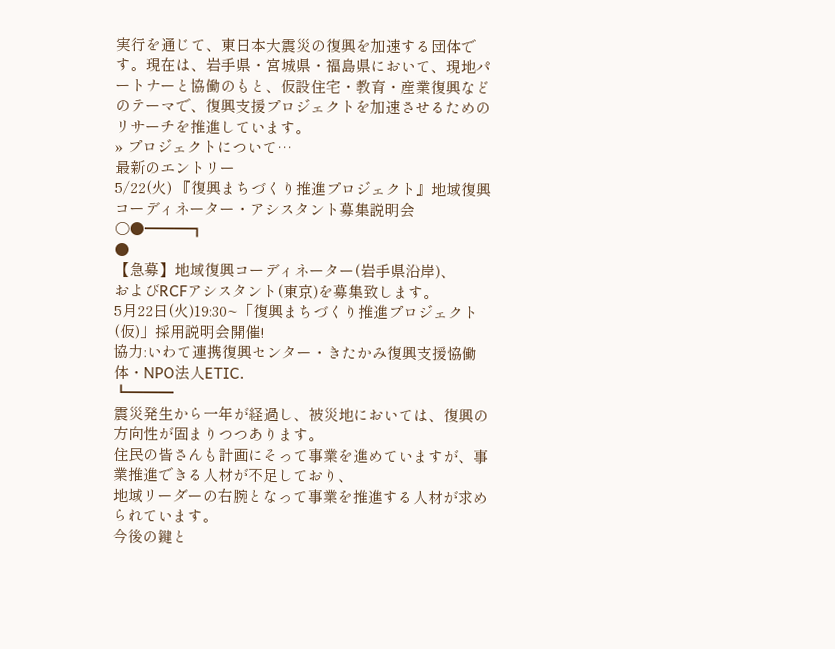実行を通じて、東日本大震災の復興を加速する団体です。現在は、岩手県・宮城県・福島県において、現地パートナーと協働のもと、仮設住宅・教育・産業復興などのテーマで、復興支援プロジェクトを加速させるためのリサーチを推進しています。
» プロジェクトについて…
最新のエントリー
5/22(火) 『復興まちづくり推進プロジェクト』地域復興コーディネーター・アシスタント募集説明会
○●━━━┓
●
【急募】地域復興コーディネーター(岩手県沿岸)、
およびRCFアシスタント(東京)を募集致します。
5月22日(火)19:30~「復興まちづくり推進プロジェクト(仮)」採用説明会開催!
協力:いわて連携復興センター・きたかみ復興支援恊働体・NPO法人ETIC.
┗━━━
震災発生から一年が経過し、被災地においては、復興の方向性が固まりつつあります。
住民の皆さんも計画にそって事業を進めていますが、事業推進できる人材が不足しており、
地域リーダーの右腕となって事業を推進する人材が求められています。
今後の鍵と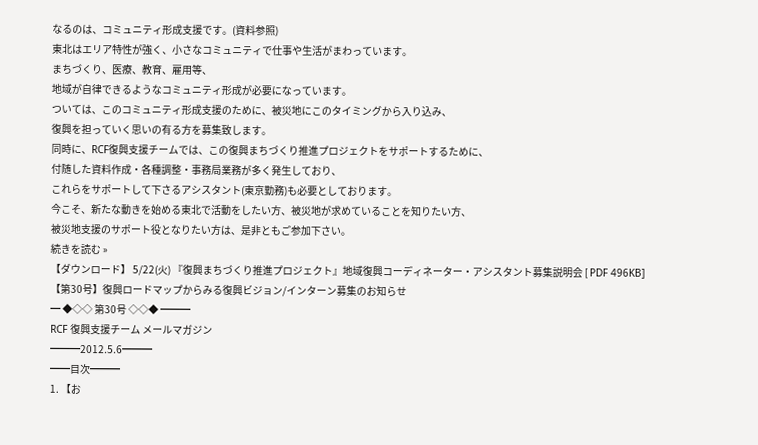なるのは、コミュニティ形成支援です。(資料参照)
東北はエリア特性が強く、小さなコミュニティで仕事や生活がまわっています。
まちづくり、医療、教育、雇用等、
地域が自律できるようなコミュニティ形成が必要になっています。
ついては、このコミュニティ形成支援のために、被災地にこのタイミングから入り込み、
復興を担っていく思いの有る方を募集致します。
同時に、RCF復興支援チームでは、この復興まちづくり推進プロジェクトをサポートするために、
付随した資料作成・各種調整・事務局業務が多く発生しており、
これらをサポートして下さるアシスタント(東京勤務)も必要としております。
今こそ、新たな動きを始める東北で活動をしたい方、被災地が求めていることを知りたい方、
被災地支援のサポート役となりたい方は、是非ともご参加下さい。
続きを読む »
【ダウンロード】 5/22(火) 『復興まちづくり推進プロジェクト』地域復興コーディネーター・アシスタント募集説明会 [ PDF 496KB]
【第30号】復興ロードマップからみる復興ビジョン/インターン募集のお知らせ
━ ◆◇◇ 第30号 ◇◇◆ ━━━
RCF 復興支援チーム メールマガジン
━━━2012.5.6━━━
━━目次━━━
1. 【お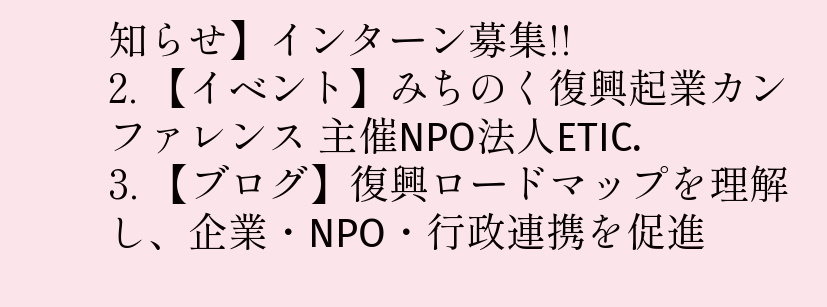知らせ】インターン募集!!
2. 【イベント】みちのく復興起業カンファレンス 主催NPO法人ETIC.
3. 【ブログ】復興ロードマップを理解し、企業・NPO・行政連携を促進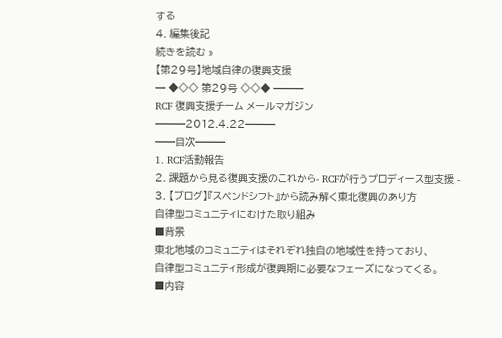する
4. 編集後記
続きを読む »
【第29号】地域自律の復興支援
━ ◆◇◇ 第29号 ◇◇◆ ━━━
RCF 復興支援チーム メールマガジン
━━━2012.4.22━━━
━━目次━━━
1. RCF活動報告
2. 課題から見る復興支援のこれから- RCFが行うプロディース型支援 -
3. 【ブログ】『スペンドシフト』から読み解く東北復興のあり方
自律型コミュニティにむけた取り組み
■背景
東北地域のコミュニティはそれぞれ独自の地域性を持っており、
自律型コミュニティ形成が復興期に必要なフェーズになってくる。
■内容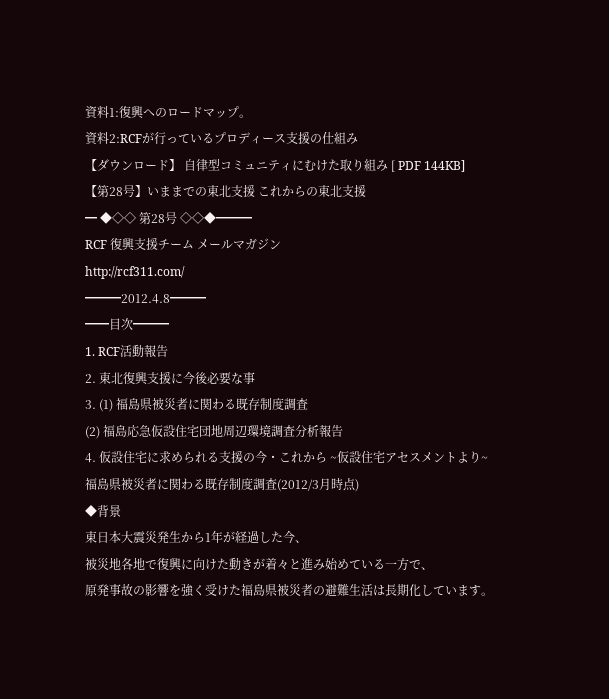資料1:復興へのロードマップ。
資料2:RCFが行っているプロディース支援の仕組み
【ダウンロード】 自律型コミュニティにむけた取り組み [ PDF 144KB]
【第28号】いままでの東北支援 これからの東北支援
━ ◆◇◇ 第28号 ◇◇◆━━━
RCF 復興支援チーム メールマガジン
http://rcf311.com/
━━━2012.4.8━━━
━━目次━━━
1. RCF活動報告
2. 東北復興支援に今後必要な事
3. (1) 福島県被災者に関わる既存制度調査
(2) 福島応急仮設住宅団地周辺環境調査分析報告
4. 仮設住宅に求められる支援の今・これから ~仮設住宅アセスメントより~
福島県被災者に関わる既存制度調査(2012/3月時点)
◆背景
東日本大震災発生から1年が経過した今、
被災地各地で復興に向けた動きが着々と進み始めている一方で、
原発事故の影響を強く受けた福島県被災者の避難生活は長期化しています。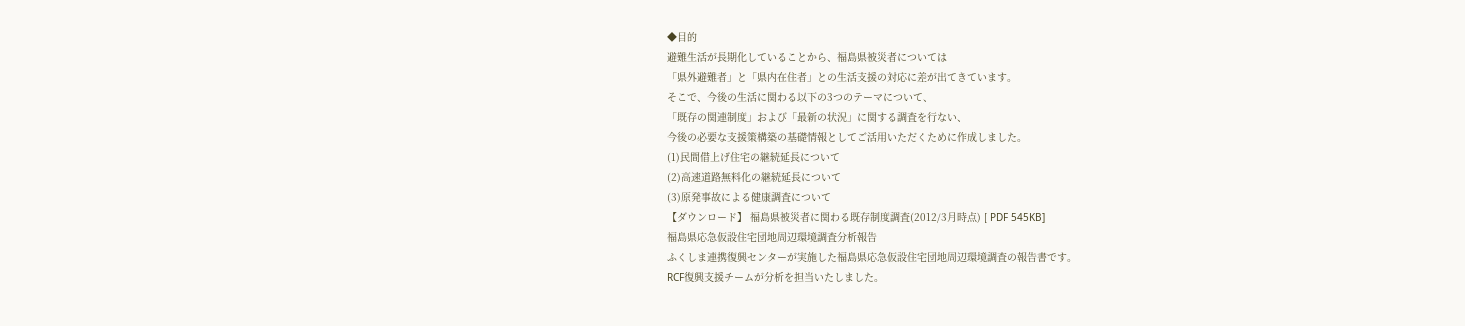◆目的
避難生活が長期化していることから、福島県被災者については
「県外避難者」と「県内在住者」との生活支援の対応に差が出てきています。
そこで、今後の生活に関わる以下の3つのテーマについて、
「既存の関連制度」および「最新の状況」に関する調査を行ない、
今後の必要な支援策構築の基礎情報としてご活用いただくために作成しました。
(1)民間借上げ住宅の継続延長について
(2)高速道路無料化の継続延長について
(3)原発事故による健康調査について
【ダウンロード】 福島県被災者に関わる既存制度調査(2012/3月時点) [ PDF 545KB]
福島県応急仮設住宅団地周辺環境調査分析報告
ふくしま連携復興センターが実施した福島県応急仮設住宅団地周辺環境調査の報告書です。
RCF復興支援チームが分析を担当いたしました。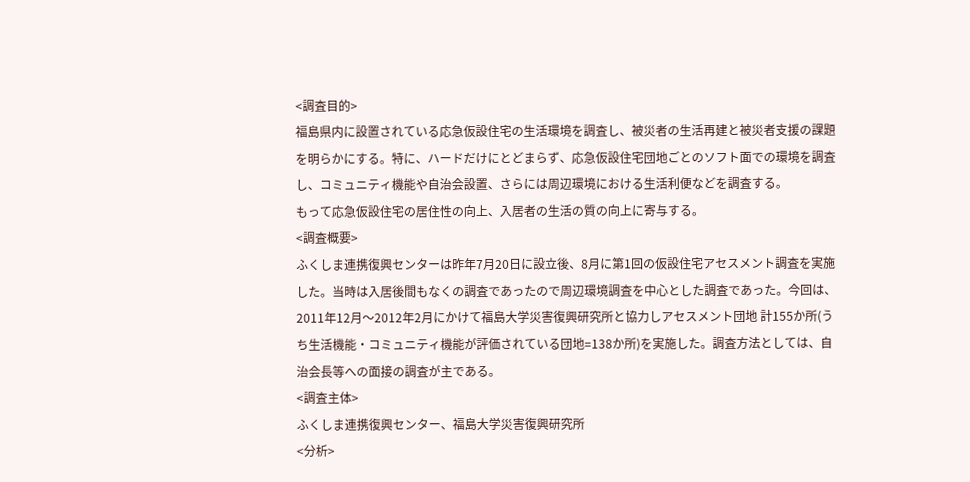<調査目的>
福島県内に設置されている応急仮設住宅の生活環境を調査し、被災者の生活再建と被災者支援の課題を明らかにする。特に、ハードだけにとどまらず、応急仮設住宅団地ごとのソフト面での環境を調査し、コミュニティ機能や自治会設置、さらには周辺環境における生活利便などを調査する。
もって応急仮設住宅の居住性の向上、入居者の生活の質の向上に寄与する。
<調査概要>
ふくしま連携復興センターは昨年7月20日に設立後、8月に第1回の仮設住宅アセスメント調査を実施した。当時は入居後間もなくの調査であったので周辺環境調査を中心とした調査であった。今回は、2011年12月〜2012年2月にかけて福島大学災害復興研究所と協力しアセスメント団地 計155か所(うち生活機能・コミュニティ機能が評価されている団地=138か所)を実施した。調査方法としては、自治会長等への面接の調査が主である。
<調査主体>
ふくしま連携復興センター、福島大学災害復興研究所
<分析>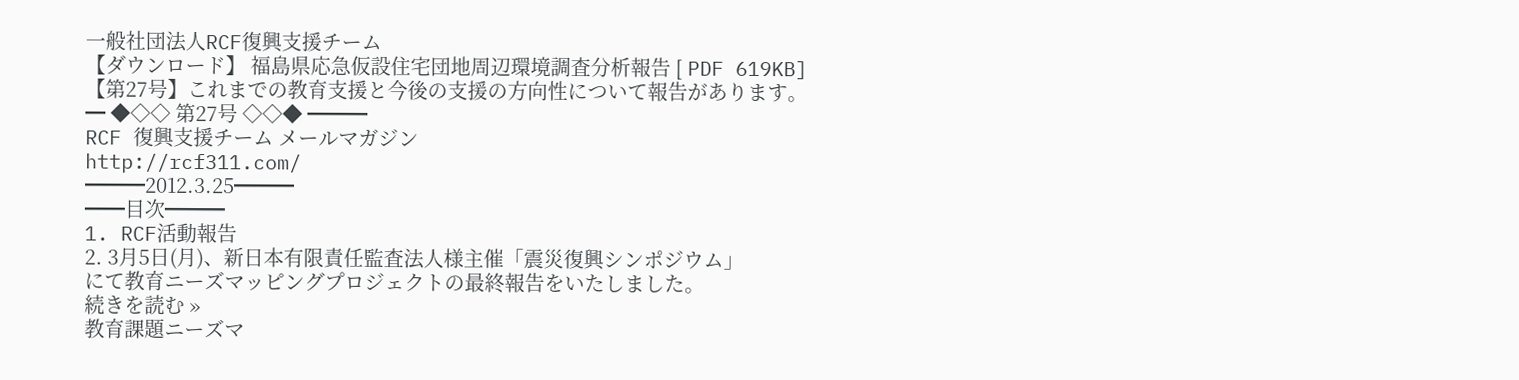一般社団法人RCF復興支援チーム
【ダウンロード】 福島県応急仮設住宅団地周辺環境調査分析報告 [ PDF 619KB]
【第27号】これまでの教育支援と今後の支援の方向性について報告があります。
━ ◆◇◇ 第27号 ◇◇◆ ━━━
RCF 復興支援チーム メールマガジン
http://rcf311.com/
━━━2012.3.25━━━
━━目次━━━
1. RCF活動報告
2. 3月5日(月)、新日本有限責任監査法人様主催「震災復興シンポジウム」
にて教育ニーズマッピングプロジェクトの最終報告をいたしました。
続きを読む »
教育課題ニーズマ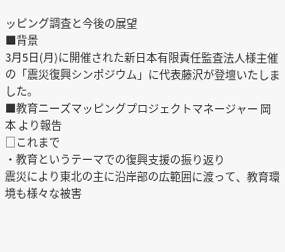ッピング調査と今後の展望
■背景
3月5日(月)に開催された新日本有限責任監査法人様主催の「震災復興シンポジウム」に代表藤沢が登壇いたしました。
■教育ニーズマッピングプロジェクトマネージャー 岡本 より報告
□これまで
・教育というテーマでの復興支援の振り返り
震災により東北の主に沿岸部の広範囲に渡って、教育環境も様々な被害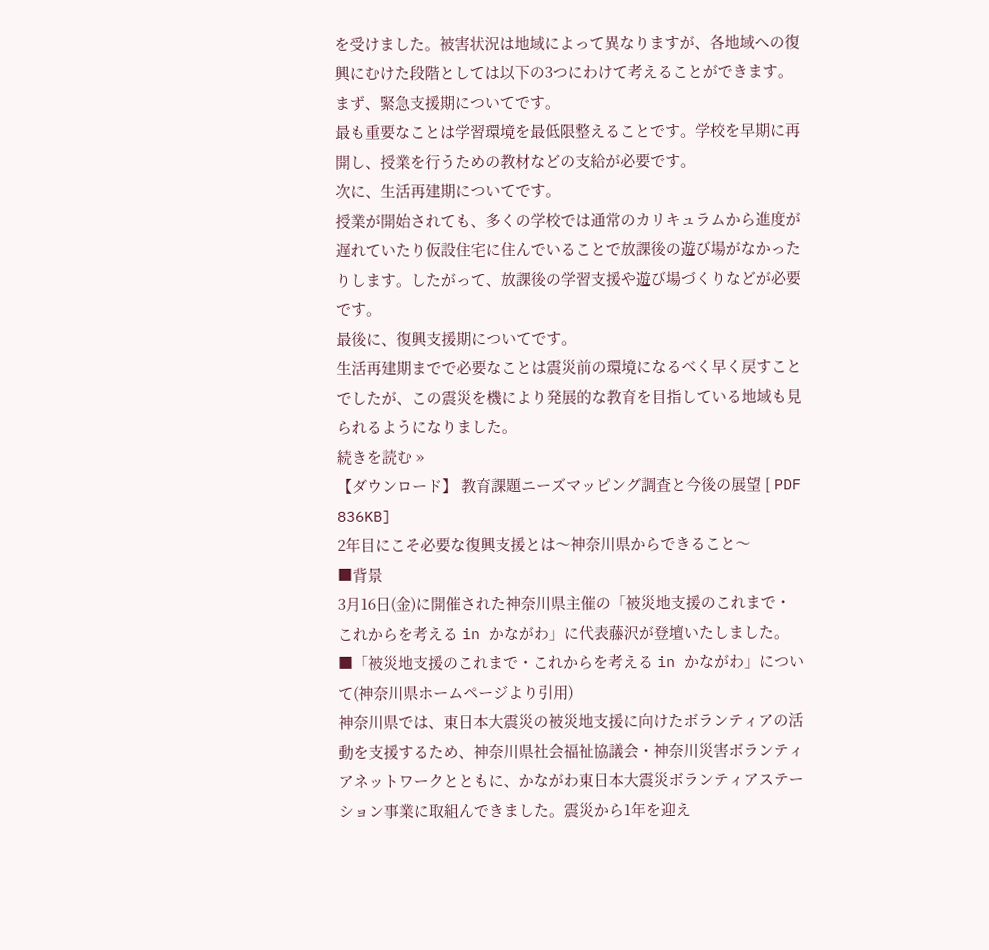を受けました。被害状況は地域によって異なりますが、各地域への復興にむけた段階としては以下の3つにわけて考えることができます。
まず、緊急支援期についてです。
最も重要なことは学習環境を最低限整えることです。学校を早期に再開し、授業を行うための教材などの支給が必要です。
次に、生活再建期についてです。
授業が開始されても、多くの学校では通常のカリキュラムから進度が遅れていたり仮設住宅に住んでいることで放課後の遊び場がなかったりします。したがって、放課後の学習支援や遊び場づくりなどが必要です。
最後に、復興支援期についてです。
生活再建期までで必要なことは震災前の環境になるべく早く戻すことでしたが、この震災を機により発展的な教育を目指している地域も見られるようになりました。
続きを読む »
【ダウンロード】 教育課題ニーズマッピング調査と今後の展望 [ PDF 836KB]
2年目にこそ必要な復興支援とは〜神奈川県からできること〜
■背景
3月16日(金)に開催された神奈川県主催の「被災地支援のこれまで・これからを考える in かながわ」に代表藤沢が登壇いたしました。
■「被災地支援のこれまで・これからを考える in かながわ」について(神奈川県ホームページより引用)
神奈川県では、東日本大震災の被災地支援に向けたボランティアの活動を支援するため、神奈川県社会福祉協議会・神奈川災害ボランティアネットワークとともに、かながわ東日本大震災ボランティアステーション事業に取組んできました。震災から1年を迎え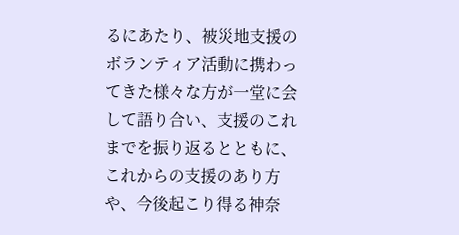るにあたり、被災地支援のボランティア活動に携わってきた様々な方が一堂に会して語り合い、支援のこれまでを振り返るとともに、これからの支援のあり方や、今後起こり得る神奈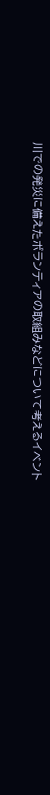川での発災に備えたボランティアの取組みなどについて考えるイベント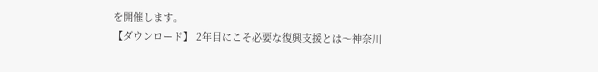を開催します。
【ダウンロード】 2年目にこそ必要な復興支援とは〜神奈川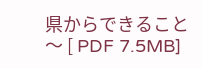県からできること〜 [ PDF 7.5MB]